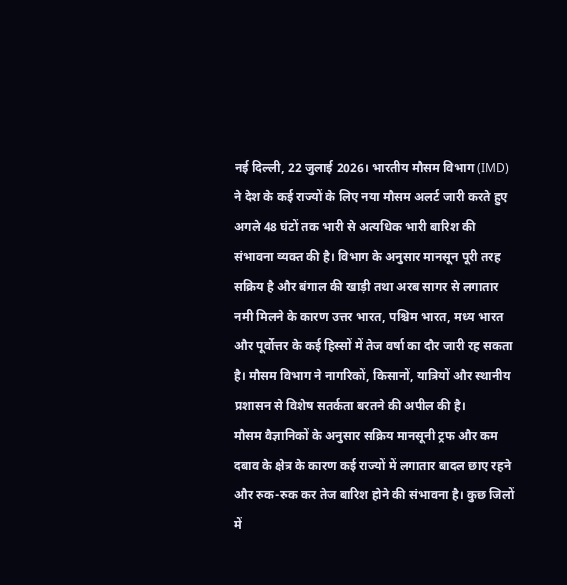नई दिल्ली, 22 जुलाई 2026। भारतीय मौसम विभाग (IMD) ने देश के कई राज्यों के लिए नया मौसम अलर्ट जारी करते हुए अगले 48 घंटों तक भारी से अत्यधिक भारी बारिश की संभावना व्यक्त की है। विभाग के अनुसार मानसून पूरी तरह सक्रिय है और बंगाल की खाड़ी तथा अरब सागर से लगातार नमी मिलने के कारण उत्तर भारत, पश्चिम भारत, मध्य भारत और पूर्वोत्तर के कई हिस्सों में तेज वर्षा का दौर जारी रह सकता है। मौसम विभाग ने नागरिकों, किसानों, यात्रियों और स्थानीय प्रशासन से विशेष सतर्कता बरतने की अपील की है।
मौसम वैज्ञानिकों के अनुसार सक्रिय मानसूनी ट्रफ और कम दबाव के क्षेत्र के कारण कई राज्यों में लगातार बादल छाए रहने और रुक-रुक कर तेज बारिश होने की संभावना है। कुछ जिलों में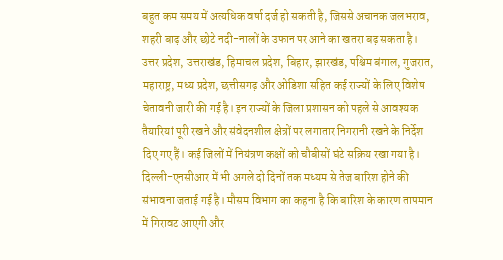बहुत कम समय में अत्यधिक वर्षा दर्ज हो सकती है, जिससे अचानक जलभराव, शहरी बाढ़ और छोटे नदी-नालों के उफान पर आने का खतरा बढ़ सकता है।
उत्तर प्रदेश, उत्तराखंड, हिमाचल प्रदेश, बिहार, झारखंड, पश्चिम बंगाल, गुजरात, महाराष्ट्र, मध्य प्रदेश, छत्तीसगढ़ और ओडिशा सहित कई राज्यों के लिए विशेष चेतावनी जारी की गई है। इन राज्यों के जिला प्रशासन को पहले से आवश्यक तैयारियां पूरी रखने और संवेदनशील क्षेत्रों पर लगातार निगरानी रखने के निर्देश दिए गए हैं। कई जिलों में नियंत्रण कक्षों को चौबीसों घंटे सक्रिय रखा गया है।
दिल्ली-एनसीआर में भी अगले दो दिनों तक मध्यम से तेज बारिश होने की संभावना जताई गई है। मौसम विभाग का कहना है कि बारिश के कारण तापमान में गिरावट आएगी और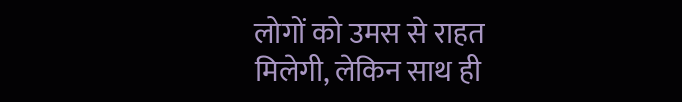लोगों को उमस से राहत मिलेगी, लेकिन साथ ही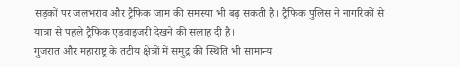सड़कों पर जलभराव और ट्रैफिक जाम की समस्या भी बढ़ सकती है। ट्रैफिक पुलिस ने नागरिकों से यात्रा से पहले ट्रैफिक एडवाइजरी देखने की सलाह दी है।
गुजरात और महाराष्ट्र के तटीय क्षेत्रों में समुद्र की स्थिति भी सामान्य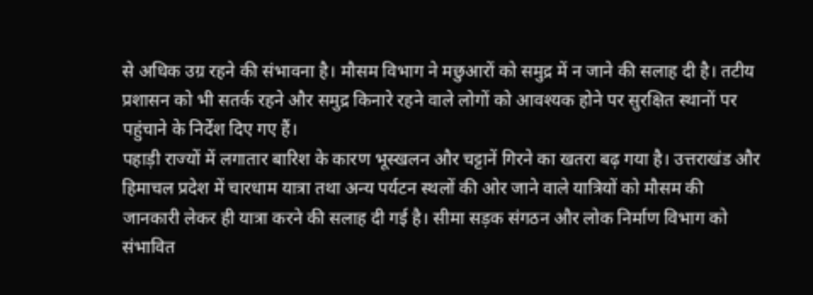से अधिक उग्र रहने की संभावना है। मौसम विभाग ने मछुआरों को समुद्र में न जाने की सलाह दी है। तटीय प्रशासन को भी सतर्क रहने और समुद्र किनारे रहने वाले लोगों को आवश्यक होने पर सुरक्षित स्थानों पर पहुंचाने के निर्देश दिए गए हैं।
पहाड़ी राज्यों में लगातार बारिश के कारण भूस्खलन और चट्टानें गिरने का खतरा बढ़ गया है। उत्तराखंड और हिमाचल प्रदेश में चारधाम यात्रा तथा अन्य पर्यटन स्थलों की ओर जाने वाले यात्रियों को मौसम की जानकारी लेकर ही यात्रा करने की सलाह दी गई है। सीमा सड़क संगठन और लोक निर्माण विभाग को संभावित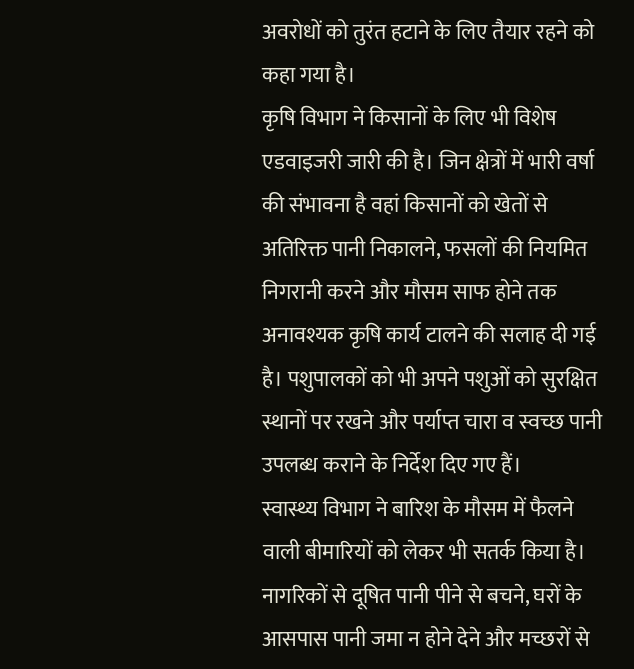अवरोधों को तुरंत हटाने के लिए तैयार रहने को कहा गया है।
कृषि विभाग ने किसानों के लिए भी विशेष एडवाइजरी जारी की है। जिन क्षेत्रों में भारी वर्षा की संभावना है वहां किसानों को खेतों से अतिरिक्त पानी निकालने, फसलों की नियमित निगरानी करने और मौसम साफ होने तक अनावश्यक कृषि कार्य टालने की सलाह दी गई है। पशुपालकों को भी अपने पशुओं को सुरक्षित स्थानों पर रखने और पर्याप्त चारा व स्वच्छ पानी उपलब्ध कराने के निर्देश दिए गए हैं।
स्वास्थ्य विभाग ने बारिश के मौसम में फैलने वाली बीमारियों को लेकर भी सतर्क किया है। नागरिकों से दूषित पानी पीने से बचने, घरों के आसपास पानी जमा न होने देने और मच्छरों से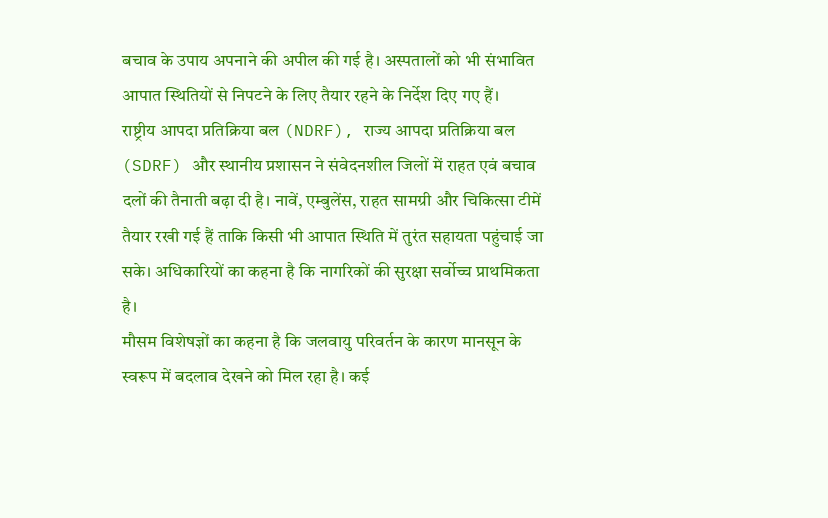बचाव के उपाय अपनाने की अपील की गई है। अस्पतालों को भी संभावित आपात स्थितियों से निपटने के लिए तैयार रहने के निर्देश दिए गए हैं।
राष्ट्रीय आपदा प्रतिक्रिया बल (NDRF), राज्य आपदा प्रतिक्रिया बल (SDRF) और स्थानीय प्रशासन ने संवेदनशील जिलों में राहत एवं बचाव दलों की तैनाती बढ़ा दी है। नावें, एम्बुलेंस, राहत सामग्री और चिकित्सा टीमें तैयार रखी गई हैं ताकि किसी भी आपात स्थिति में तुरंत सहायता पहुंचाई जा सके। अधिकारियों का कहना है कि नागरिकों की सुरक्षा सर्वोच्च प्राथमिकता है।
मौसम विशेषज्ञों का कहना है कि जलवायु परिवर्तन के कारण मानसून के स्वरूप में बदलाव देखने को मिल रहा है। कई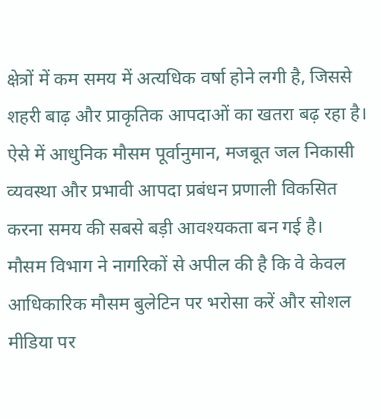क्षेत्रों में कम समय में अत्यधिक वर्षा होने लगी है, जिससे शहरी बाढ़ और प्राकृतिक आपदाओं का खतरा बढ़ रहा है। ऐसे में आधुनिक मौसम पूर्वानुमान, मजबूत जल निकासी व्यवस्था और प्रभावी आपदा प्रबंधन प्रणाली विकसित करना समय की सबसे बड़ी आवश्यकता बन गई है।
मौसम विभाग ने नागरिकों से अपील की है कि वे केवल आधिकारिक मौसम बुलेटिन पर भरोसा करें और सोशल मीडिया पर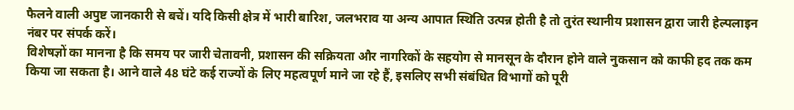फैलने वाली अपुष्ट जानकारी से बचें। यदि किसी क्षेत्र में भारी बारिश, जलभराव या अन्य आपात स्थिति उत्पन्न होती है तो तुरंत स्थानीय प्रशासन द्वारा जारी हेल्पलाइन नंबर पर संपर्क करें।
विशेषज्ञों का मानना है कि समय पर जारी चेतावनी, प्रशासन की सक्रियता और नागरिकों के सहयोग से मानसून के दौरान होने वाले नुकसान को काफी हद तक कम किया जा सकता है। आने वाले 48 घंटे कई राज्यों के लिए महत्वपूर्ण माने जा रहे हैं, इसलिए सभी संबंधित विभागों को पूरी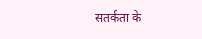सतर्कता के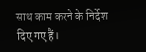साथ काम करने के निर्देश दिए गए हैं।